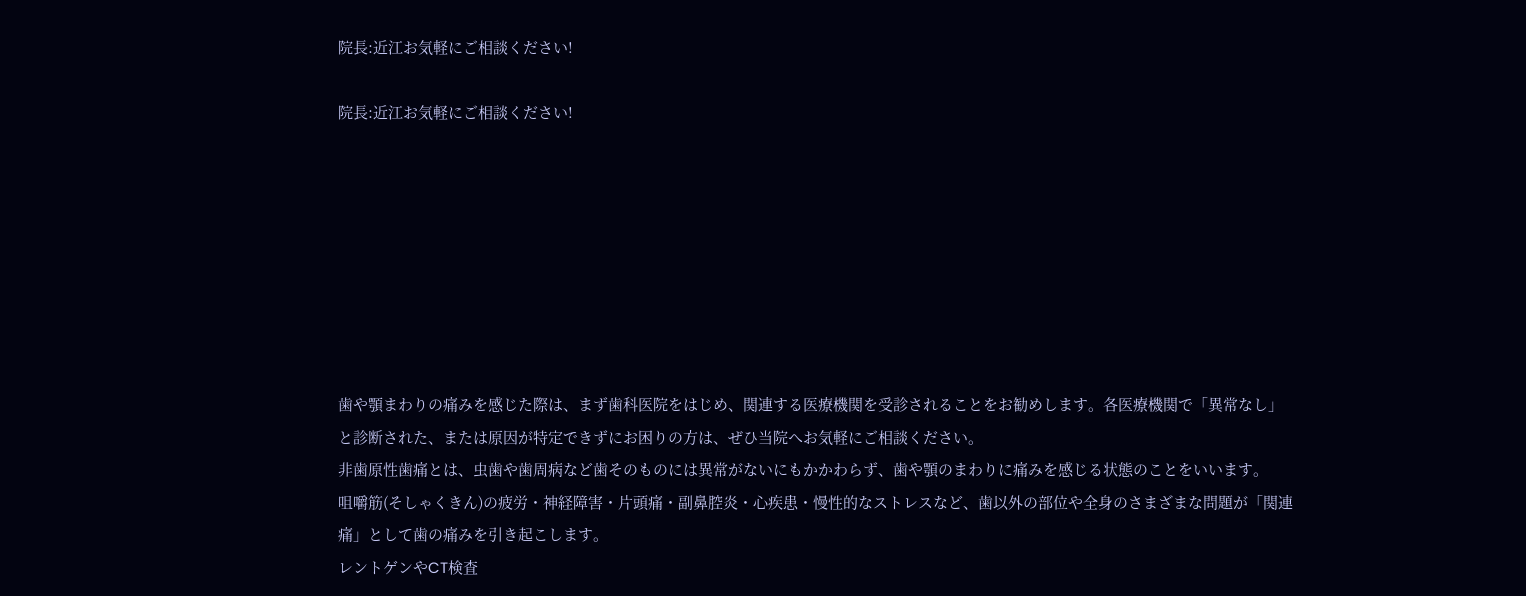院長:近江お気軽にご相談ください!

院長:近江お気軽にご相談ください!








歯や顎まわりの痛みを感じた際は、まず歯科医院をはじめ、関連する医療機関を受診されることをお勧めします。各医療機関で「異常なし」と診断された、または原因が特定できずにお困りの方は、ぜひ当院へお気軽にご相談ください。
非歯原性歯痛とは、虫歯や歯周病など歯そのものには異常がないにもかかわらず、歯や顎のまわりに痛みを感じる状態のことをいいます。
咀嚼筋(そしゃくきん)の疲労・神経障害・片頭痛・副鼻腔炎・心疾患・慢性的なストレスなど、歯以外の部位や全身のさまざまな問題が「関連痛」として歯の痛みを引き起こします。
レントゲンやCT検査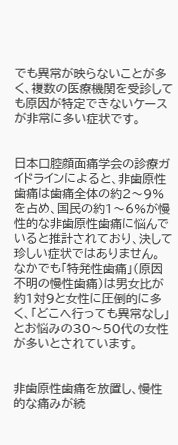でも異常が映らないことが多く、複数の医療機関を受診しても原因が特定できないケースが非常に多い症状です。


日本口腔顔面痛学会の診療ガイドラインによると、非歯原性歯痛は歯痛全体の約2〜9%を占め、国民の約1〜6%が慢性的な非歯原性歯痛に悩んでいると推計されており、決して珍しい症状ではありません。
なかでも「特発性歯痛」(原因不明の慢性歯痛)は男女比が約1対9と女性に圧倒的に多く、「どこへ行っても異常なし」とお悩みの30〜50代の女性が多いとされています。


非歯原性歯痛を放置し、慢性的な痛みが続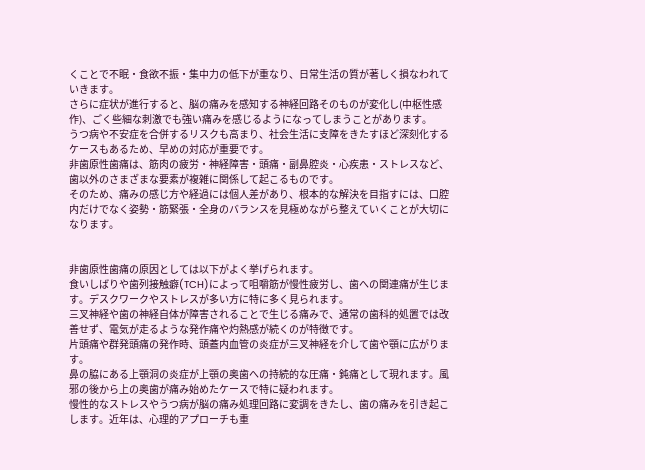くことで不眠・食欲不振・集中力の低下が重なり、日常生活の質が著しく損なわれていきます。
さらに症状が進行すると、脳の痛みを感知する神経回路そのものが変化し(中枢性感作)、ごく些細な刺激でも強い痛みを感じるようになってしまうことがあります。
うつ病や不安症を合併するリスクも高まり、社会生活に支障をきたすほど深刻化するケースもあるため、早めの対応が重要です。
非歯原性歯痛は、筋肉の疲労・神経障害・頭痛・副鼻腔炎・心疾患・ストレスなど、歯以外のさまざまな要素が複雑に関係して起こるものです。
そのため、痛みの感じ方や経過には個人差があり、根本的な解決を目指すには、口腔内だけでなく姿勢・筋緊張・全身のバランスを見極めながら整えていくことが大切になります。


非歯原性歯痛の原因としては以下がよく挙げられます。
食いしばりや歯列接触癖(TCH)によって咀嚼筋が慢性疲労し、歯への関連痛が生じます。デスクワークやストレスが多い方に特に多く見られます。
三叉神経や歯の神経自体が障害されることで生じる痛みで、通常の歯科的処置では改善せず、電気が走るような発作痛や灼熱感が続くのが特徴です。
片頭痛や群発頭痛の発作時、頭蓋内血管の炎症が三叉神経を介して歯や顎に広がります。
鼻の脇にある上顎洞の炎症が上顎の奥歯への持続的な圧痛・鈍痛として現れます。風邪の後から上の奥歯が痛み始めたケースで特に疑われます。
慢性的なストレスやうつ病が脳の痛み処理回路に変調をきたし、歯の痛みを引き起こします。近年は、心理的アプローチも重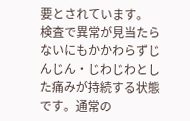要とされています。
検査で異常が見当たらないにもかかわらずじんじん・じわじわとした痛みが持続する状態です。通常の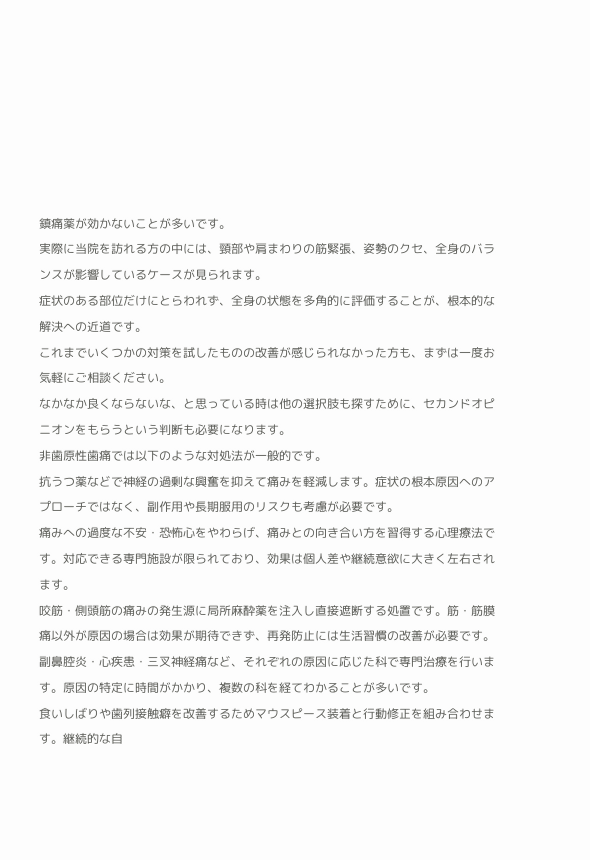鎮痛薬が効かないことが多いです。
実際に当院を訪れる方の中には、頸部や肩まわりの筋緊張、姿勢のクセ、全身のバランスが影響しているケースが見られます。
症状のある部位だけにとらわれず、全身の状態を多角的に評価することが、根本的な解決への近道です。
これまでいくつかの対策を試したものの改善が感じられなかった方も、まずは一度お気軽にご相談ください。
なかなか良くならないな、と思っている時は他の選択肢も探すために、セカンドオピニオンをもらうという判断も必要になります。
非歯原性歯痛では以下のような対処法が一般的です。
抗うつ薬などで神経の過剰な興奮を抑えて痛みを軽減します。症状の根本原因へのアプローチではなく、副作用や長期服用のリスクも考慮が必要です。
痛みへの過度な不安・恐怖心をやわらげ、痛みとの向き合い方を習得する心理療法です。対応できる専門施設が限られており、効果は個人差や継続意欲に大きく左右されます。
咬筋・側頭筋の痛みの発生源に局所麻酔薬を注入し直接遮断する処置です。筋・筋膜痛以外が原因の場合は効果が期待できず、再発防止には生活習慣の改善が必要です。
副鼻腔炎・心疾患・三叉神経痛など、それぞれの原因に応じた科で専門治療を行います。原因の特定に時間がかかり、複数の科を経てわかることが多いです。
食いしばりや歯列接触癖を改善するためマウスピース装着と行動修正を組み合わせます。継続的な自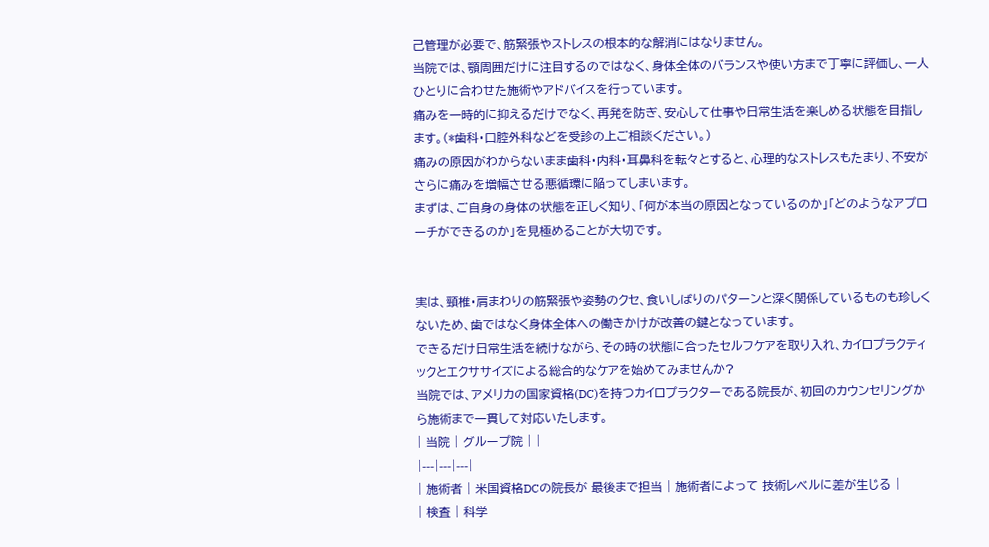己管理が必要で、筋緊張やストレスの根本的な解消にはなりません。
当院では、顎周囲だけに注目するのではなく、身体全体のバランスや使い方まで丁寧に評価し、一人ひとりに合わせた施術やアドバイスを行っています。
痛みを一時的に抑えるだけでなく、再発を防ぎ、安心して仕事や日常生活を楽しめる状態を目指します。(*歯科・口腔外科などを受診の上ご相談ください。)
痛みの原因がわからないまま歯科・内科・耳鼻科を転々とすると、心理的なストレスもたまり、不安がさらに痛みを増幅させる悪循環に陥ってしまいます。
まずは、ご自身の身体の状態を正しく知り、「何が本当の原因となっているのか」「どのようなアプローチができるのか」を見極めることが大切です。


実は、頸椎・肩まわりの筋緊張や姿勢のクセ、食いしばりのパターンと深く関係しているものも珍しくないため、歯ではなく身体全体への働きかけが改善の鍵となっています。
できるだけ日常生活を続けながら、その時の状態に合ったセルフケアを取り入れ、カイロプラクティックとエクササイズによる総合的なケアを始めてみませんか?
当院では、アメリカの国家資格(DC)を持つカイロプラクターである院長が、初回のカウンセリングから施術まで一貫して対応いたします。
| 当院 | グループ院 | |
|---|---|---|
| 施術者 | 米国資格DCの院長が 最後まで担当 | 施術者によって 技術レベルに差が生じる |
| 検査 | 科学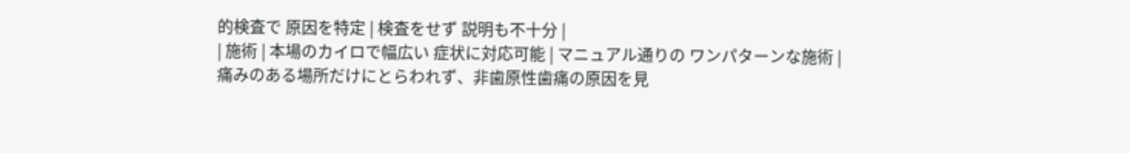的検査で 原因を特定 | 検査をせず 説明も不十分 |
| 施術 | 本場のカイロで幅広い 症状に対応可能 | マニュアル通りの ワンパターンな施術 |
痛みのある場所だけにとらわれず、非歯原性歯痛の原因を見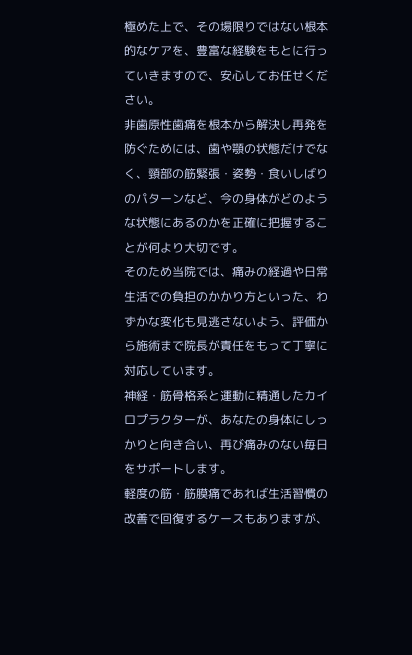極めた上で、その場限りではない根本的なケアを、豊富な経験をもとに行っていきますので、安心してお任せください。
非歯原性歯痛を根本から解決し再発を防ぐためには、歯や顎の状態だけでなく、頸部の筋緊張・姿勢・食いしばりのパターンなど、今の身体がどのような状態にあるのかを正確に把握することが何より大切です。
そのため当院では、痛みの経過や日常生活での負担のかかり方といった、わずかな変化も見逃さないよう、評価から施術まで院長が責任をもって丁寧に対応しています。
神経・筋骨格系と運動に精通したカイロプラクターが、あなたの身体にしっかりと向き合い、再び痛みのない毎日をサポートします。
軽度の筋・筋膜痛であれば生活習慣の改善で回復するケースもありますが、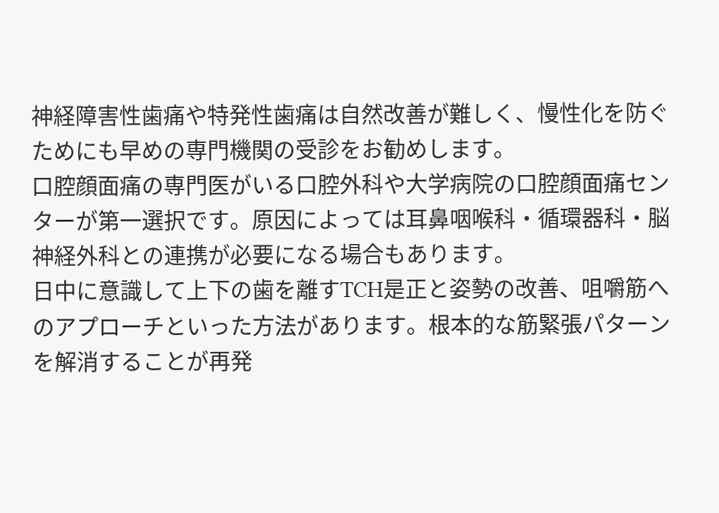神経障害性歯痛や特発性歯痛は自然改善が難しく、慢性化を防ぐためにも早めの専門機関の受診をお勧めします。
口腔顔面痛の専門医がいる口腔外科や大学病院の口腔顔面痛センターが第一選択です。原因によっては耳鼻咽喉科・循環器科・脳神経外科との連携が必要になる場合もあります。
日中に意識して上下の歯を離すTCH是正と姿勢の改善、咀嚼筋へのアプローチといった方法があります。根本的な筋緊張パターンを解消することが再発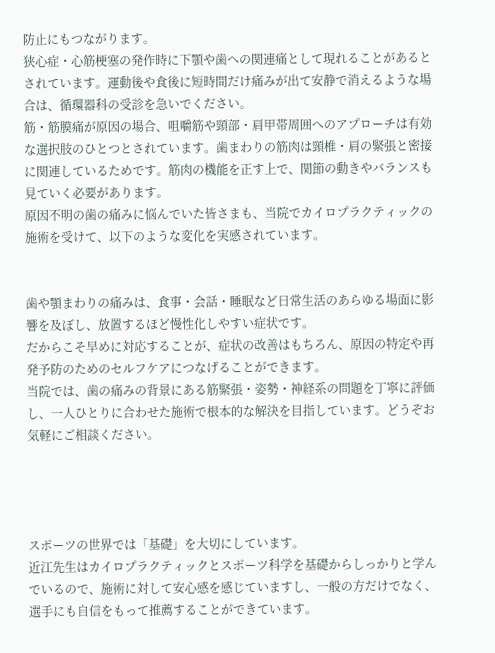防止にもつながります。
狭心症・心筋梗塞の発作時に下顎や歯への関連痛として現れることがあるとされています。運動後や食後に短時間だけ痛みが出て安静で消えるような場合は、循環器科の受診を急いでください。
筋・筋膜痛が原因の場合、咀嚼筋や頸部・肩甲帯周囲へのアプローチは有効な選択肢のひとつとされています。歯まわりの筋肉は頸椎・肩の緊張と密接に関連しているためです。筋肉の機能を正す上で、関節の動きやバランスも見ていく必要があります。
原因不明の歯の痛みに悩んでいた皆さまも、当院でカイロプラクティックの施術を受けて、以下のような変化を実感されています。


歯や顎まわりの痛みは、食事・会話・睡眠など日常生活のあらゆる場面に影響を及ぼし、放置するほど慢性化しやすい症状です。
だからこそ早めに対応することが、症状の改善はもちろん、原因の特定や再発予防のためのセルフケアにつなげることができます。
当院では、歯の痛みの背景にある筋緊張・姿勢・神経系の問題を丁寧に評価し、一人ひとりに合わせた施術で根本的な解決を目指しています。どうぞお気軽にご相談ください。




スポーツの世界では「基礎」を大切にしています。
近江先生はカイロプラクティックとスポーツ科学を基礎からしっかりと学んでいるので、施術に対して安心感を感じていますし、一般の方だけでなく、選手にも自信をもって推薦することができています。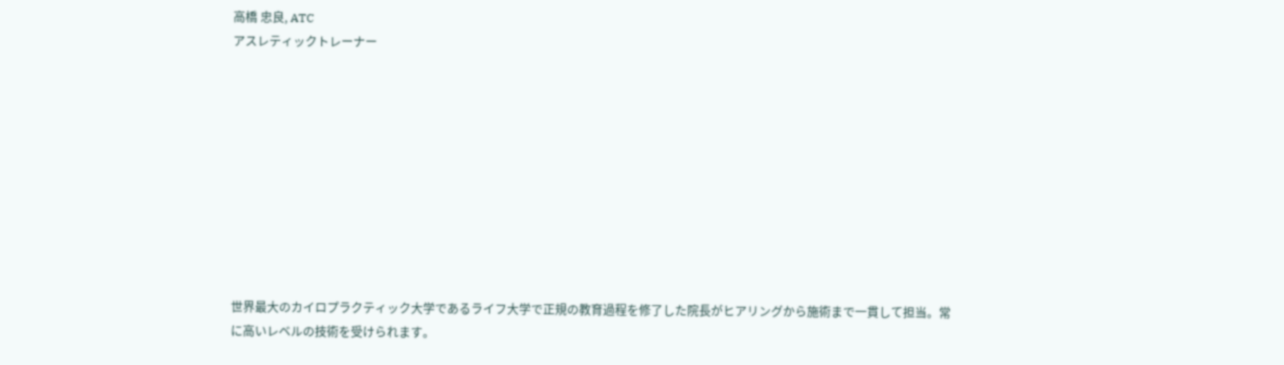高橋 忠良, ATC
アスレティックトレーナー










世界最大のカイロプラクティック大学であるライフ大学で正規の教育過程を修了した院長がヒアリングから施術まで一貫して担当。常に高いレベルの技術を受けられます。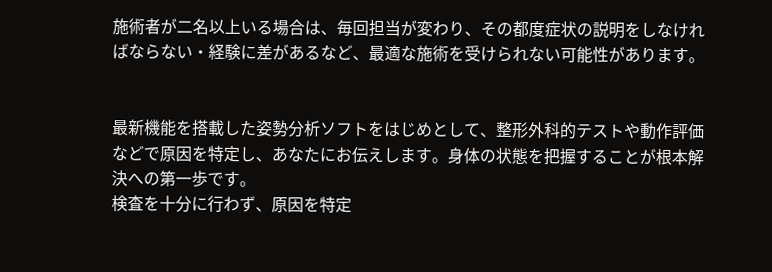施術者が二名以上いる場合は、毎回担当が変わり、その都度症状の説明をしなければならない・経験に差があるなど、最適な施術を受けられない可能性があります。


最新機能を搭載した姿勢分析ソフトをはじめとして、整形外科的テストや動作評価などで原因を特定し、あなたにお伝えします。身体の状態を把握することが根本解決への第一歩です。
検査を十分に行わず、原因を特定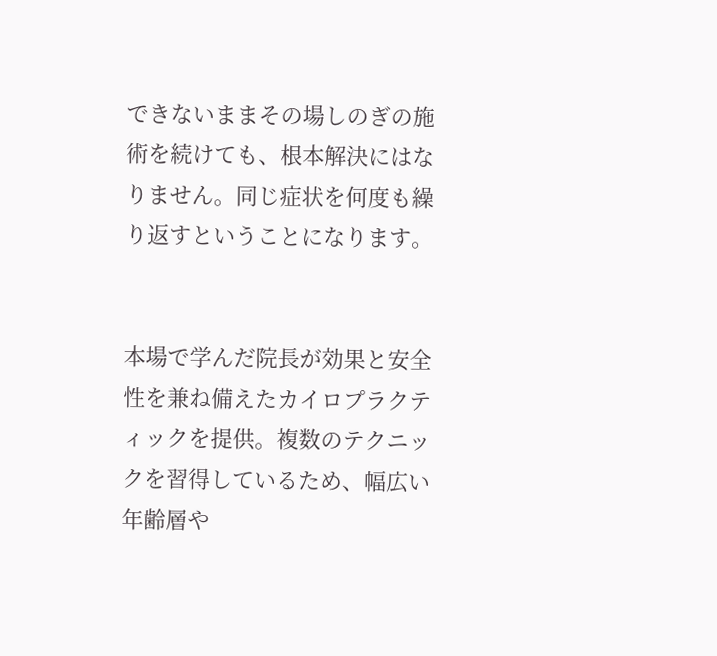できないままその場しのぎの施術を続けても、根本解決にはなりません。同じ症状を何度も繰り返すということになります。


本場で学んだ院長が効果と安全性を兼ね備えたカイロプラクティックを提供。複数のテクニックを習得しているため、幅広い年齢層や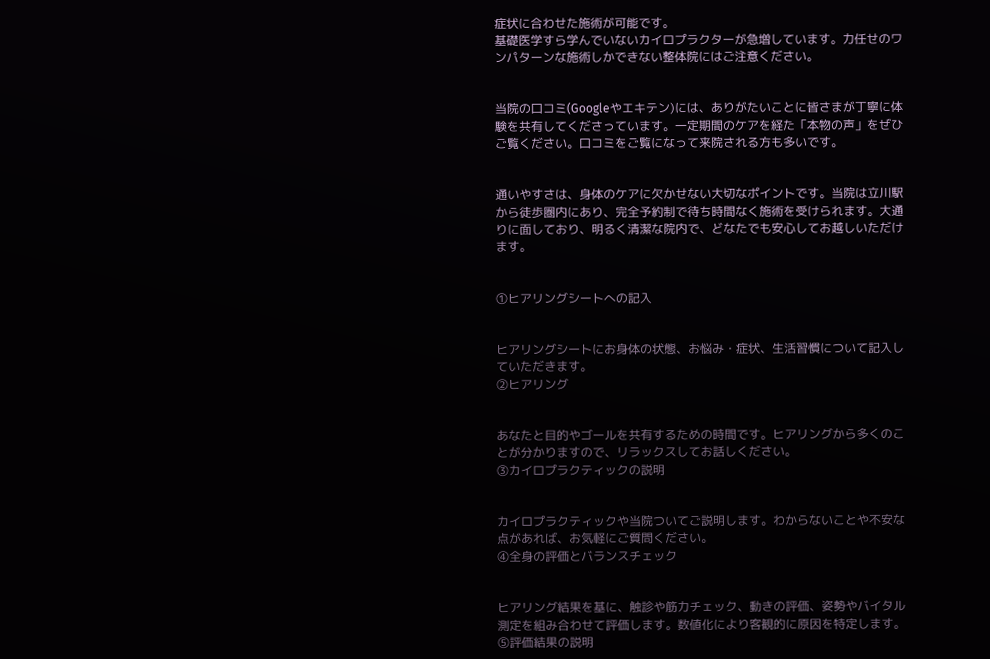症状に合わせた施術が可能です。
基礎医学すら学んでいないカイロプラクターが急増しています。力任せのワンパターンな施術しかできない整体院にはご注意ください。


当院の口コミ(Googleやエキテン)には、ありがたいことに皆さまが丁寧に体験を共有してくださっています。一定期間のケアを経た「本物の声」をぜひご覧ください。口コミをご覧になって来院される方も多いです。


通いやすさは、身体のケアに欠かせない大切なポイントです。当院は立川駅から徒歩圏内にあり、完全予約制で待ち時間なく施術を受けられます。大通りに面しており、明るく清潔な院内で、どなたでも安心してお越しいただけます。


①ヒアリングシートへの記入


ヒアリングシートにお身体の状態、お悩み・症状、生活習慣について記入していただきます。
②ヒアリング


あなたと目的やゴールを共有するための時間です。ヒアリングから多くのことが分かりますので、リラックスしてお話しください。
③カイロプラクティックの説明


カイロプラクティックや当院ついてご説明します。わからないことや不安な点があれば、お気軽にご質問ください。
④全身の評価とバランスチェック


ヒアリング結果を基に、触診や筋力チェック、動きの評価、姿勢やバイタル測定を組み合わせて評価します。数値化により客観的に原因を特定します。
⑤評価結果の説明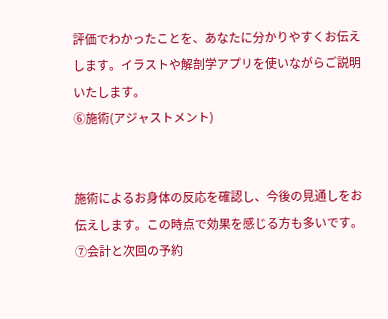評価でわかったことを、あなたに分かりやすくお伝えします。イラストや解剖学アプリを使いながらご説明いたします。
⑥施術(アジャストメント)


施術によるお身体の反応を確認し、今後の見通しをお伝えします。この時点で効果を感じる方も多いです。
⑦会計と次回の予約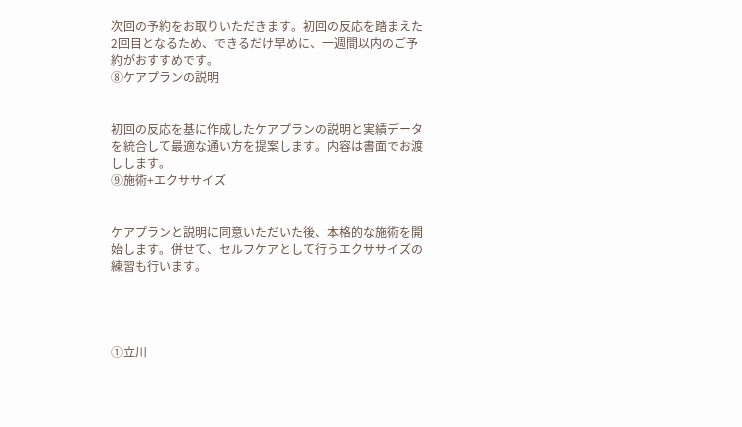次回の予約をお取りいただきます。初回の反応を踏まえた2回目となるため、できるだけ早めに、一週間以内のご予約がおすすめです。
⑧ケアプランの説明


初回の反応を基に作成したケアプランの説明と実績データを統合して最適な通い方を提案します。内容は書面でお渡しします。
⑨施術+エクササイズ


ケアプランと説明に同意いただいた後、本格的な施術を開始します。併せて、セルフケアとして行うエクササイズの練習も行います。




①立川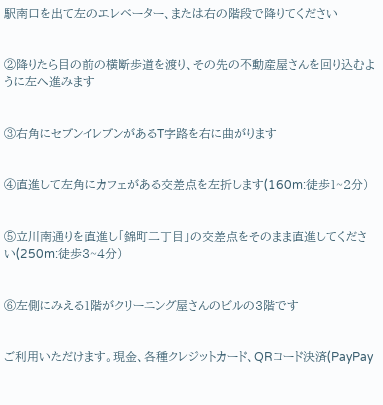駅南口を出て左のエレベーター、または右の階段で降りてください


②降りたら目の前の横断歩道を渡り、その先の不動産屋さんを回り込むように左へ進みます


③右角にセブンイレブンがあるT字路を右に曲がります


④直進して左角にカフェがある交差点を左折します(160m:徒歩1~2分)


⑤立川南通りを直進し「錦町二丁目」の交差点をそのまま直進してください(250m:徒歩3~4分)


⑥左側にみえる1階がクリーニング屋さんのビルの3階です


ご利用いただけます。現金、各種クレジットカード、QRコード決済(PayPay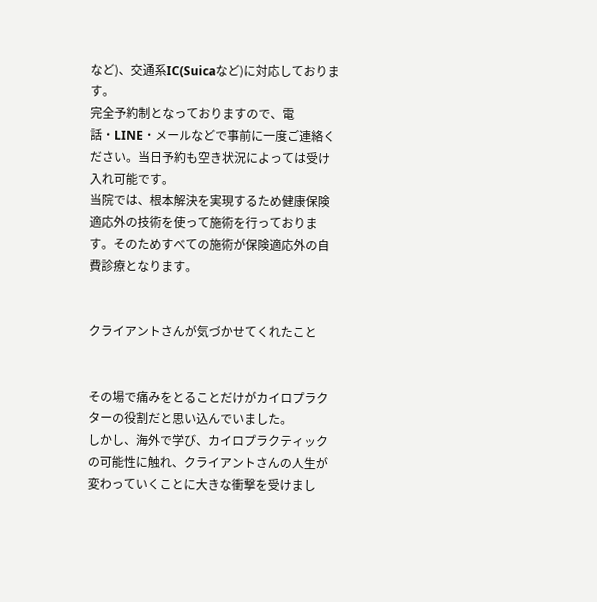など)、交通系IC(Suicaなど)に対応しております。
完全予約制となっておりますので、電話・LINE・メールなどで事前に一度ご連絡ください。当日予約も空き状況によっては受け入れ可能です。
当院では、根本解決を実現するため健康保険適応外の技術を使って施術を行っております。そのためすべての施術が保険適応外の自費診療となります。


クライアントさんが気づかせてくれたこと


その場で痛みをとることだけがカイロプラクターの役割だと思い込んでいました。
しかし、海外で学び、カイロプラクティックの可能性に触れ、クライアントさんの人生が変わっていくことに大きな衝撃を受けまし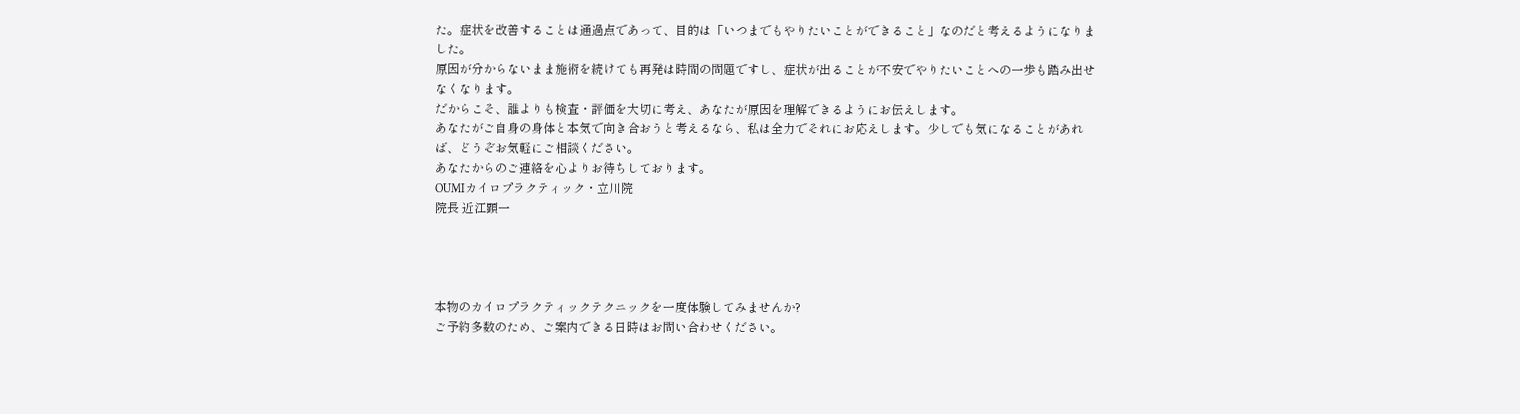た。症状を改善することは通過点であって、目的は「いつまでもやりたいことができること」なのだと考えるようになりました。
原因が分からないまま施術を続けても再発は時間の問題ですし、症状が出ることが不安でやりたいことへの一歩も踏み出せなくなります。
だからこそ、誰よりも検査・評価を大切に考え、あなたが原因を理解できるようにお伝えします。
あなたがご自身の身体と本気で向き合おうと考えるなら、私は全力でそれにお応えします。少しでも気になることがあれば、どうぞお気軽にご相談ください。
あなたからのご連絡を心よりお待ちしております。
OUMIカイロプラクティック・立川院
院長 近江顕一




本物のカイロプラクティックテクニックを一度体験してみませんか?
ご予約多数のため、ご案内できる日時はお問い合わせください。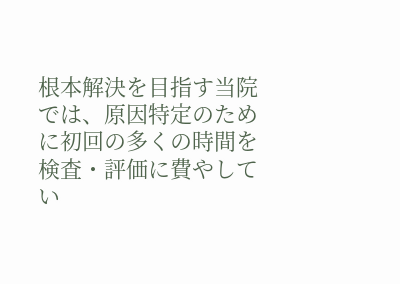根本解決を目指す当院では、原因特定のために初回の多くの時間を検査・評価に費やしてい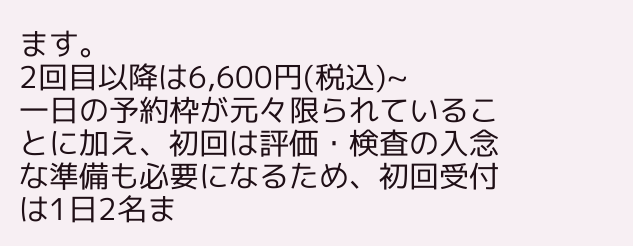ます。
2回目以降は6,600円(税込)~
一日の予約枠が元々限られていることに加え、初回は評価・検査の入念な準備も必要になるため、初回受付は1日2名ま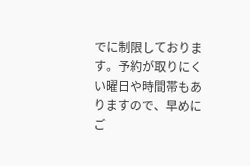でに制限しております。予約が取りにくい曜日や時間帯もありますので、早めにご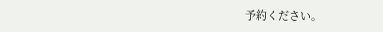予約ください。